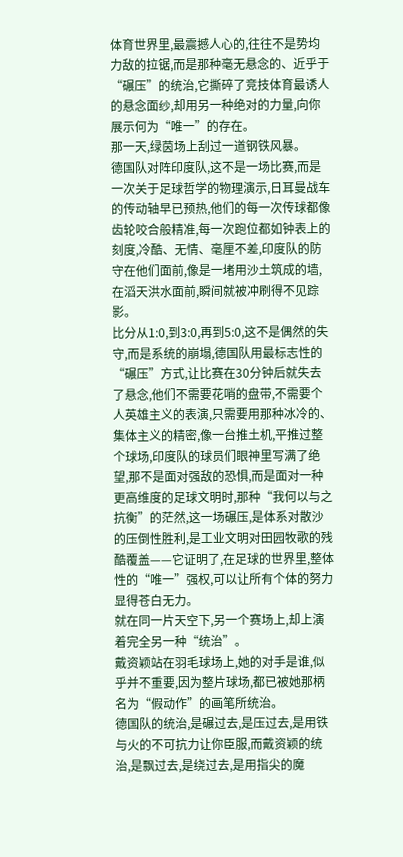体育世界里,最震撼人心的,往往不是势均力敌的拉锯,而是那种毫无悬念的、近乎于“碾压”的统治,它撕碎了竞技体育最诱人的悬念面纱,却用另一种绝对的力量,向你展示何为“唯一”的存在。
那一天,绿茵场上刮过一道钢铁风暴。
德国队对阵印度队,这不是一场比赛,而是一次关于足球哲学的物理演示,日耳曼战车的传动轴早已预热,他们的每一次传球都像齿轮咬合般精准,每一次跑位都如钟表上的刻度,冷酷、无情、毫厘不差,印度队的防守在他们面前,像是一堵用沙土筑成的墙,在滔天洪水面前,瞬间就被冲刷得不见踪影。
比分从1:0,到3:0,再到5:0,这不是偶然的失守,而是系统的崩塌,德国队用最标志性的“碾压”方式,让比赛在30分钟后就失去了悬念,他们不需要花哨的盘带,不需要个人英雄主义的表演,只需要用那种冰冷的、集体主义的精密,像一台推土机,平推过整个球场,印度队的球员们眼神里写满了绝望,那不是面对强敌的恐惧,而是面对一种更高维度的足球文明时,那种“我何以与之抗衡”的茫然,这一场碾压,是体系对散沙的压倒性胜利,是工业文明对田园牧歌的残酷覆盖——它证明了,在足球的世界里,整体性的“唯一”强权,可以让所有个体的努力显得苍白无力。
就在同一片天空下,另一个赛场上,却上演着完全另一种“统治”。
戴资颖站在羽毛球场上,她的对手是谁,似乎并不重要,因为整片球场,都已被她那柄名为“假动作”的画笔所统治。
德国队的统治,是碾过去,是压过去,是用铁与火的不可抗力让你臣服,而戴资颖的统治,是飘过去,是绕过去,是用指尖的魔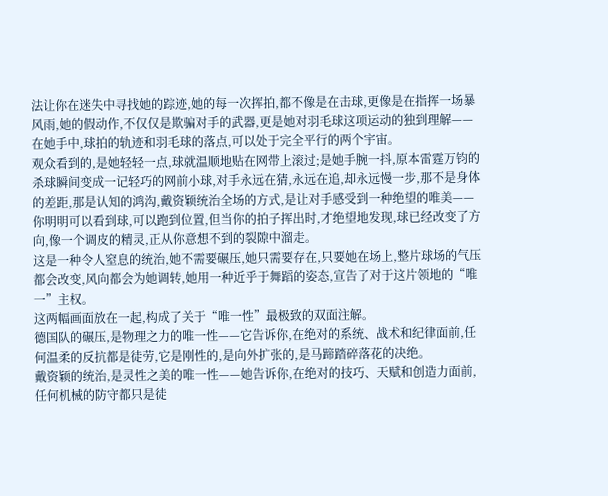法让你在迷失中寻找她的踪迹,她的每一次挥拍,都不像是在击球,更像是在指挥一场暴风雨,她的假动作,不仅仅是欺骗对手的武器,更是她对羽毛球这项运动的独到理解——在她手中,球拍的轨迹和羽毛球的落点,可以处于完全平行的两个宇宙。
观众看到的,是她轻轻一点,球就温顺地贴在网带上滚过;是她手腕一抖,原本雷霆万钧的杀球瞬间变成一记轻巧的网前小球,对手永远在猜,永远在追,却永远慢一步,那不是身体的差距,那是认知的鸿沟,戴资颖统治全场的方式,是让对手感受到一种绝望的唯美——你明明可以看到球,可以跑到位置,但当你的拍子挥出时,才绝望地发现,球已经改变了方向,像一个调皮的精灵,正从你意想不到的裂隙中溜走。
这是一种令人窒息的统治,她不需要碾压,她只需要存在,只要她在场上,整片球场的气压都会改变,风向都会为她调转,她用一种近乎于舞蹈的姿态,宣告了对于这片领地的“唯一”主权。
这两幅画面放在一起,构成了关于“唯一性”最极致的双面注解。
德国队的碾压,是物理之力的唯一性——它告诉你,在绝对的系统、战术和纪律面前,任何温柔的反抗都是徒劳,它是刚性的,是向外扩张的,是马蹄踏碎落花的决绝。
戴资颖的统治,是灵性之美的唯一性——她告诉你,在绝对的技巧、天赋和创造力面前,任何机械的防守都只是徒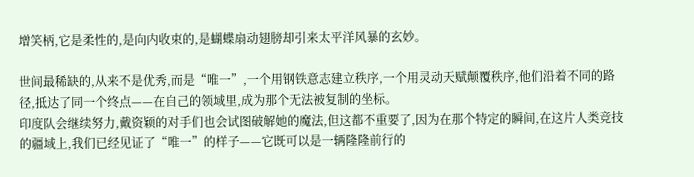增笑柄,它是柔性的,是向内收束的,是蝴蝶扇动翅膀却引来太平洋风暴的玄妙。

世间最稀缺的,从来不是优秀,而是“唯一”,一个用钢铁意志建立秩序,一个用灵动天赋颠覆秩序,他们沿着不同的路径,抵达了同一个终点——在自己的领域里,成为那个无法被复制的坐标。
印度队会继续努力,戴资颖的对手们也会试图破解她的魔法,但这都不重要了,因为在那个特定的瞬间,在这片人类竞技的疆域上,我们已经见证了“唯一”的样子——它既可以是一辆隆隆前行的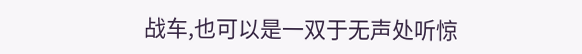战车,也可以是一双于无声处听惊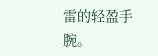雷的轻盈手腕。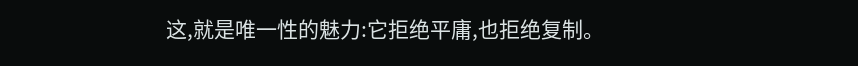这,就是唯一性的魅力:它拒绝平庸,也拒绝复制。